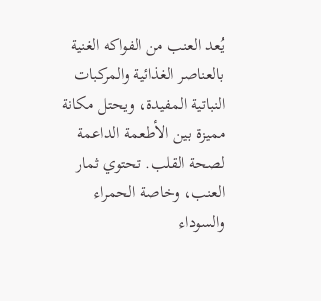يُعد العنب من الفواكه الغنية بالعناصر الغذائية والمركبات النباتية المفيدة، ويحتل مكانة مميزة بين الأطعمة الداعمة لصحة القلب. تحتوي ثمار العنب، وخاصة الحمراء والسوداء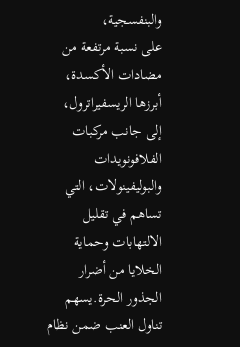والبنفسجية،
على نسبة مرتفعة من مضادات الأكسدة، أبرزها الريسفيراترول، إلى جانب مركبات الفلافونويدات والبوليفينولات، التي تساهم في تقليل الالتهابات وحماية الخلايا من أضرار الجذور الحرة.يسهم تناول العنب ضمن نظام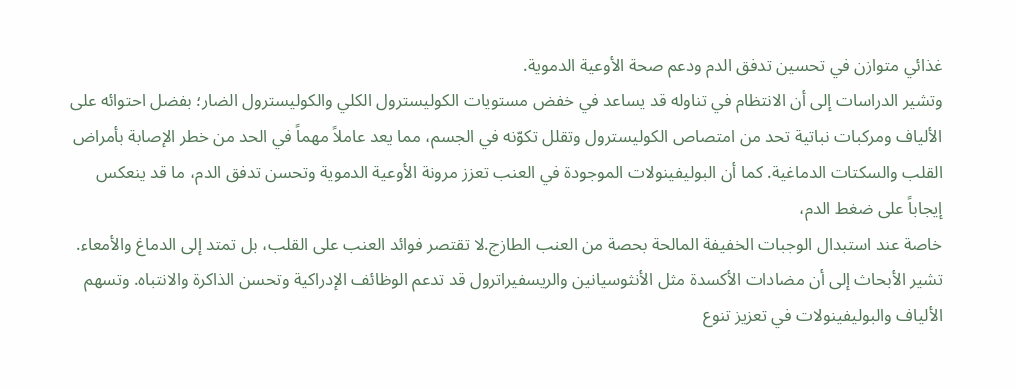غذائي متوازن في تحسين تدفق الدم ودعم صحة الأوعية الدموية.
وتشير الدراسات إلى أن الانتظام في تناوله قد يساعد في خفض مستويات الكوليسترول الكلي والكوليسترول الضار؛ بفضل احتوائه على الألياف ومركبات نباتية تحد من امتصاص الكوليسترول وتقلل تكوّنه في الجسم، مما يعد عاملاً مهماً في الحد من خطر الإصابة بأمراض القلب والسكتات الدماغية. كما أن البوليفينولات الموجودة في العنب تعزز مرونة الأوعية الدموية وتحسن تدفق الدم، ما قد ينعكس إيجاباً على ضغط الدم،
خاصة عند استبدال الوجبات الخفيفة المالحة بحصة من العنب الطازج.لا تقتصر فوائد العنب على القلب، بل تمتد إلى الدماغ والأمعاء. تشير الأبحاث إلى أن مضادات الأكسدة مثل الأنثوسيانين والريسفيراترول قد تدعم الوظائف الإدراكية وتحسن الذاكرة والانتباه. وتسهم الألياف والبوليفينولات في تعزيز تنوع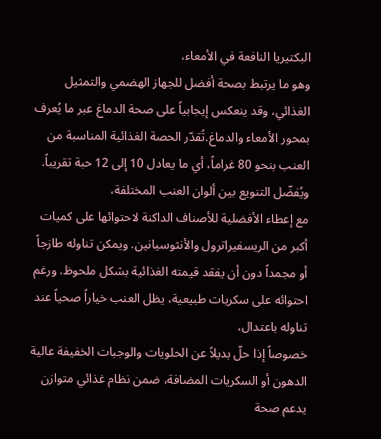البكتيريا النافعة في الأمعاء،
وهو ما يرتبط بصحة أفضل للجهاز الهضمي والتمثيل الغذائي، وقد ينعكس إيجابياً على صحة الدماغ عبر ما يُعرف بمحور الأمعاء والدماغ.تُقدّر الحصة الغذائية المناسبة من العنب بنحو 80 غراماً، أي ما يعادل 10 إلى 12 حبة تقريباً. ويُفضّل التنويع بين ألوان العنب المختلفة،
مع إعطاء الأفضلية للأصناف الداكنة لاحتوائها على كميات أكبر من الريسفيراترول والأنثوسيانين. ويمكن تناوله طازجاً أو مجمداً دون أن يفقد قيمته الغذائية بشكل ملحوظ. ورغم احتوائه على سكريات طبيعية، يظل العنب خياراً صحياً عند تناوله باعتدال،
خصوصاً إذا حلّ بديلاً عن الحلويات والوجبات الخفيفة عالية الدهون أو السكريات المضافة، ضمن نظام غذائي متوازن يدعم صحة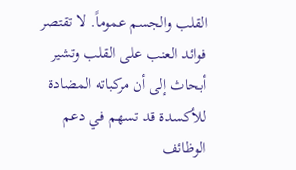القلب والجسم عموماً. لا تقتصر فوائد العنب على القلب وتشير أبحاث إلى أن مركباته المضادة للأكسدة قد تسهم في دعم الوظائف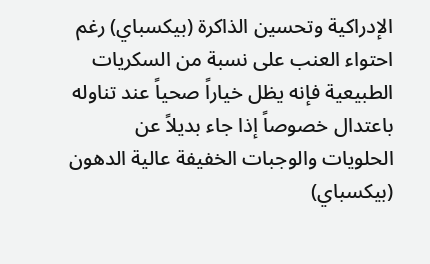الإدراكية وتحسين الذاكرة (بيكسباي) رغم احتواء العنب على نسبة من السكريات الطبيعية فإنه يظل خياراً صحياً عند تناوله باعتدال خصوصاً إذا جاء بديلاً عن الحلويات والوجبات الخفيفة عالية الدهون (بيكسباي)